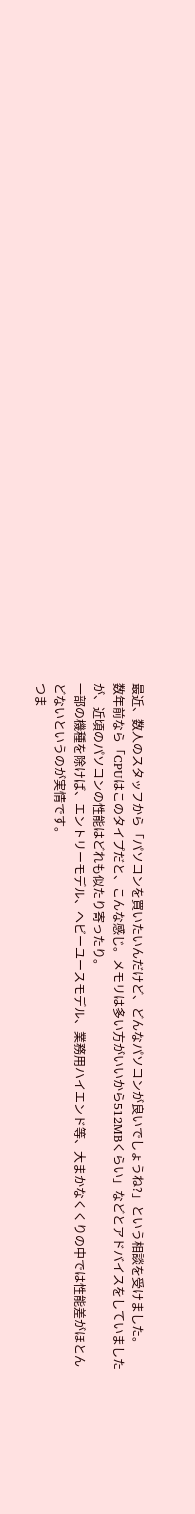最近、数人のスタッフから「パソコンを買いたいんだけど、どんなパソコンが良いでしょうね?」という相談を受けました。
数年前なら「CPUはこのタイプだと、こんな感じ。メモリは多い方がいいから512MBくらい」などとアドバイスをしていましたが、近頃のパソコンの性能はどれも似たり寄ったり。
一部の機種を除けば、エントリーモデル、ヘビーユースモデル、業務用ハイエンド等、大まかなくくりの中では性能差がほとんどないというのが実情です。
つま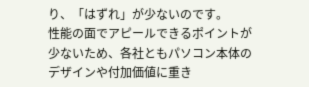り、「はずれ」が少ないのです。
性能の面でアピールできるポイントが少ないため、各社ともパソコン本体のデザインや付加価値に重き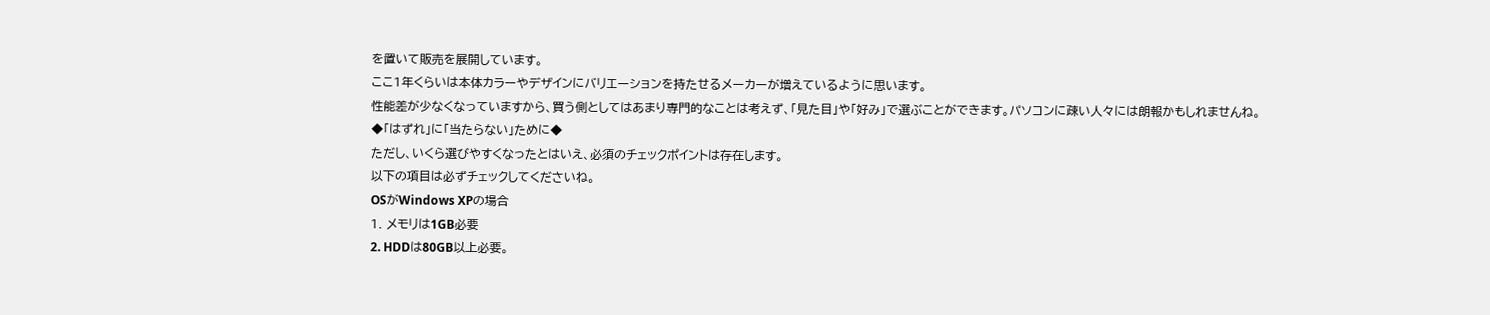を置いて販売を展開しています。
ここ1年くらいは本体カラーやデザインにバリエーションを持たせるメーカーが増えているように思います。
性能差が少なくなっていますから、買う側としてはあまり専門的なことは考えず、「見た目」や「好み」で選ぶことができます。パソコンに疎い人々には朗報かもしれませんね。
◆「はずれ」に「当たらない」ために◆
ただし、いくら選びやすくなったとはいえ、必須のチェックポイントは存在します。
以下の項目は必ずチェックしてくださいね。
OSがWindows XPの場合
1. メモリは1GB必要
2. HDDは80GB以上必要。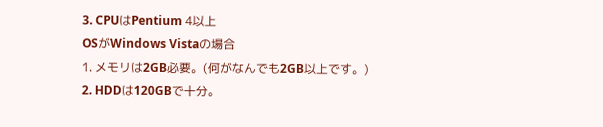3. CPUはPentium 4以上
OSがWindows Vistaの場合
1. メモリは2GB必要。(何がなんでも2GB以上です。)
2. HDDは120GBで十分。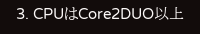3. CPUはCore2DUO以上